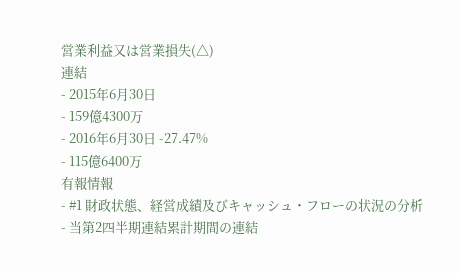営業利益又は営業損失(△)
連結
- 2015年6月30日
- 159億4300万
- 2016年6月30日 -27.47%
- 115億6400万
有報情報
- #1 財政状態、経営成績及びキャッシュ・フローの状況の分析
- 当第2四半期連結累計期間の連結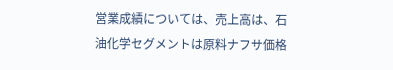営業成績については、売上高は、石油化学セグメントは原料ナフサ価格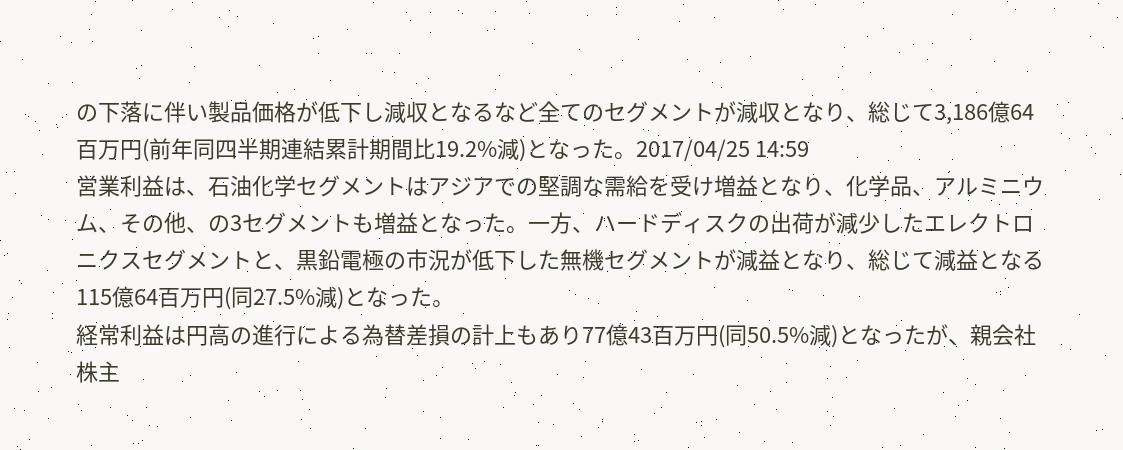の下落に伴い製品価格が低下し減収となるなど全てのセグメントが減収となり、総じて3,186億64百万円(前年同四半期連結累計期間比19.2%減)となった。2017/04/25 14:59
営業利益は、石油化学セグメントはアジアでの堅調な需給を受け増益となり、化学品、アルミニウム、その他、の3セグメントも増益となった。一方、ハードディスクの出荷が減少したエレクトロニクスセグメントと、黒鉛電極の市況が低下した無機セグメントが減益となり、総じて減益となる115億64百万円(同27.5%減)となった。
経常利益は円高の進行による為替差損の計上もあり77億43百万円(同50.5%減)となったが、親会社株主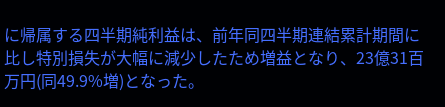に帰属する四半期純利益は、前年同四半期連結累計期間に比し特別損失が大幅に減少したため増益となり、23億31百万円(同49.9%増)となった。